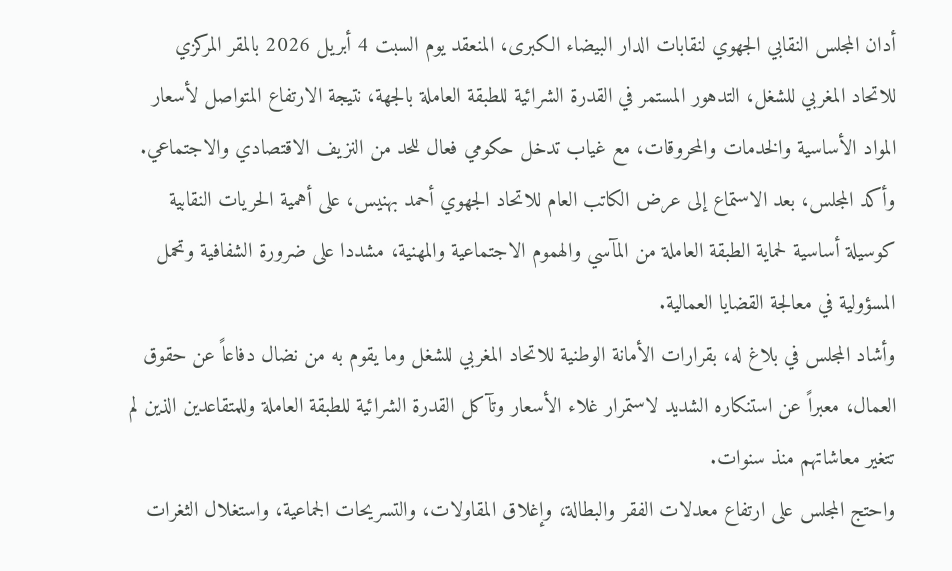أدان المجلس النقابي الجهوي لنقابات الدار البيضاء الكبرى، المنعقد يوم السبت 4 أبريل 2026 بالمقر المركزي للاتحاد المغربي للشغل، التدهور المستمر في القدرة الشرائية للطبقة العاملة بالجهة، نتيجة الارتفاع المتواصل لأسعار المواد الأساسية والخدمات والمحروقات، مع غياب تدخل حكومي فعال للحد من النزيف الاقتصادي والاجتماعي.
وأكد المجلس، بعد الاستماع إلى عرض الكاتب العام للاتحاد الجهوي أحمد بهنيس، على أهمية الحريات النقابية كوسيلة أساسية لحماية الطبقة العاملة من المآسي والهموم الاجتماعية والمهنية، مشددا على ضرورة الشفافية وتحمل المسؤولية في معالجة القضايا العمالية.
وأشاد المجلس في بلاغ له، بقرارات الأمانة الوطنية للاتحاد المغربي للشغل وما يقوم به من نضال دفاعاً عن حقوق العمال، معبراً عن استنكاره الشديد لاستمرار غلاء الأسعار وتآكل القدرة الشرائية للطبقة العاملة وللمتقاعدين الذين لم تتغير معاشاتهم منذ سنوات.
واحتج المجلس على ارتفاع معدلات الفقر والبطالة، وإغلاق المقاولات، والتسريحات الجماعية، واستغلال الثغرات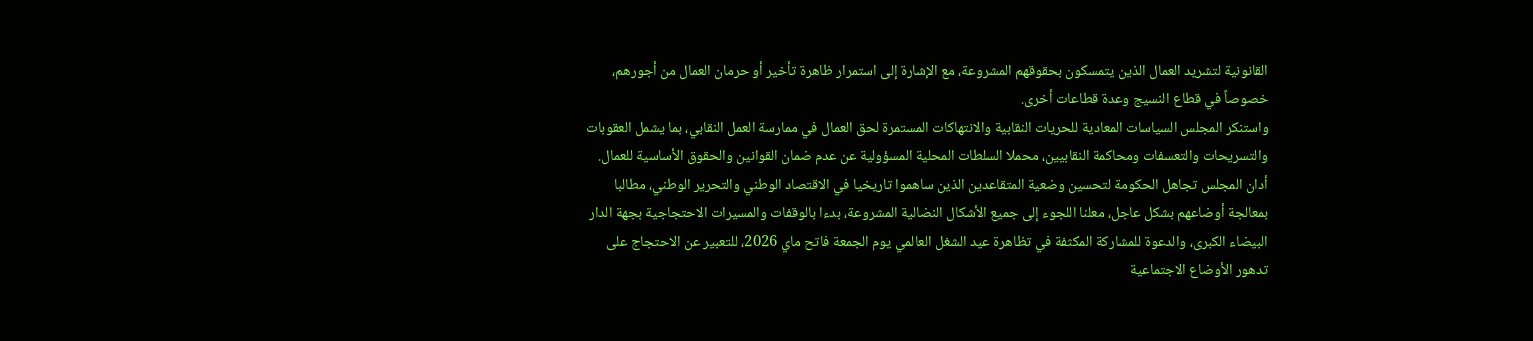القانونية لتشريد العمال الذين يتمسكون بحقوقهم المشروعة، مع الإشارة إلى استمرار ظاهرة تأخير أو حرمان العمال من أجورهم، خصوصاً في قطاع النسيج وعدة قطاعات أخرى.
واستنكر المجلس السياسات المعادية للحريات النقابية والانتهاكات المستمرة لحق العمال في ممارسة العمل النقابي، بما يشمل العقوبات والتسريحات والتعسفات ومحاكمة النقابيين، محملا السلطات المحلية المسؤولية عن عدم ضمان القوانين والحقوق الأساسية للعمال.
أدان المجلس تجاهل الحكومة لتحسين وضعية المتقاعدين الذين ساهموا تاريخيا في الاقتصاد الوطني والتحرير الوطني، مطالبا بمعالجة أوضاعهم بشكل عاجل، معلنا اللجوء إلى جميع الأشكال النضالية المشروعة، بدءا بالوقفات والمسيرات الاحتجاجية بجهة الدار البيضاء الكبرى، والدعوة للمشاركة المكثفة في تظاهرة عيد الشغل العالمي يوم الجمعة فاتح ماي 2026، للتعبير عن الاحتجاج على تدهور الأوضاع الاجتماعية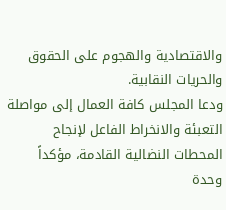والاقتصادية والهجوم على الحقوق والحريات النقابية.
ودعا المجلس كافة العمال إلى مواصلة التعبئة والانخراط الفاعل لإنجاح المحطات النضالية القادمة، مؤكداً وحدة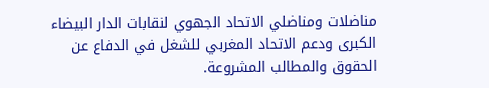مناضلات ومناضلي الاتحاد الجهوي لنقابات الدار البيضاء الكبرى ودعم الاتحاد المغربي للشغل في الدفاع عن الحقوق والمطالب المشروعة.